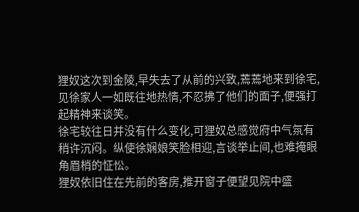狸奴这次到金陵,早失去了从前的兴致,蔫蔫地来到徐宅,见徐家人一如既往地热情,不忍拂了他们的面子,便强打起精神来谈笑。
徐宅较往日并没有什么变化,可狸奴总感觉府中气氛有稍许沉闷。纵使徐娴娘笑脸相迎,言谈举止间,也难掩眼角眉梢的怔忪。
狸奴依旧住在先前的客房,推开窗子便望见院中盛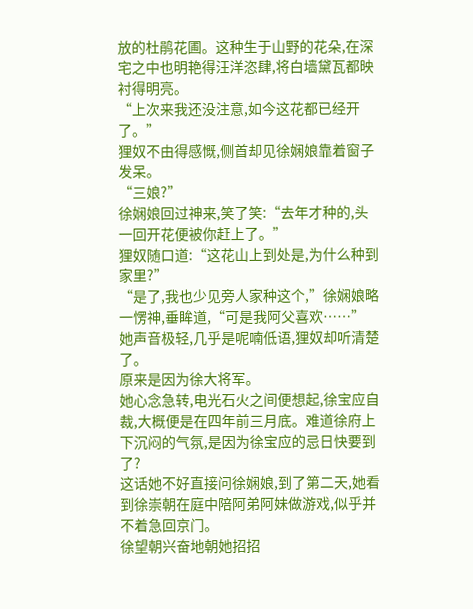放的杜鹃花圃。这种生于山野的花朵,在深宅之中也明艳得汪洋恣肆,将白墙黛瓦都映衬得明亮。
“上次来我还没注意,如今这花都已经开了。”
狸奴不由得感慨,侧首却见徐娴娘靠着窗子发呆。
“三娘?”
徐娴娘回过神来,笑了笑:“去年才种的,头一回开花便被你赶上了。”
狸奴随口道:“这花山上到处是,为什么种到家里?”
“是了,我也少见旁人家种这个,”徐娴娘略一愣神,垂眸道,“可是我阿父喜欢……”
她声音极轻,几乎是呢喃低语,狸奴却听清楚了。
原来是因为徐大将军。
她心念急转,电光石火之间便想起,徐宝应自裁,大概便是在四年前三月底。难道徐府上下沉闷的气氛,是因为徐宝应的忌日快要到了?
这话她不好直接问徐娴娘,到了第二天,她看到徐崇朝在庭中陪阿弟阿妹做游戏,似乎并不着急回京门。
徐望朝兴奋地朝她招招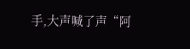手,大声喊了声“阿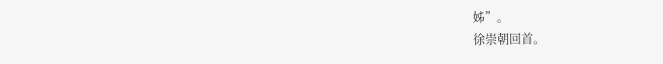姊”。
徐崇朝回首。